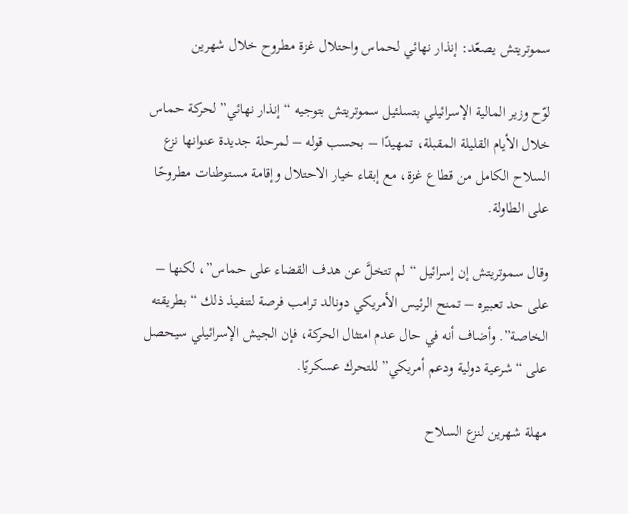سموتريتش يصعّد: إنذار نهائي لحماس واحتلال غزة مطروح خلال شهرين

لوّح وزير المالية الإسرائيلي بتسلئيل سموتريتش بتوجيه “إنذار نهائي” لحركة حماس خلال الأيام القليلة المقبلة، تمهيدًا – بحسب قوله – لمرحلة جديدة عنوانها نزع السلاح الكامل من قطاع غزة، مع إبقاء خيار الاحتلال وإقامة مستوطنات مطروحًا على الطاولة.

وقال سموتريتش إن إسرائيل “لم تتخلَّ عن هدف القضاء على حماس”، لكنها – على حد تعبيره – تمنح الرئيس الأمريكي دونالد ترامب فرصة لتنفيذ ذلك “بطريقته الخاصة”. وأضاف أنه في حال عدم امتثال الحركة، فإن الجيش الإسرائيلي سيحصل على “شرعية دولية ودعم أمريكي” للتحرك عسكريًا.

مهلة شهرين لنزع السلاح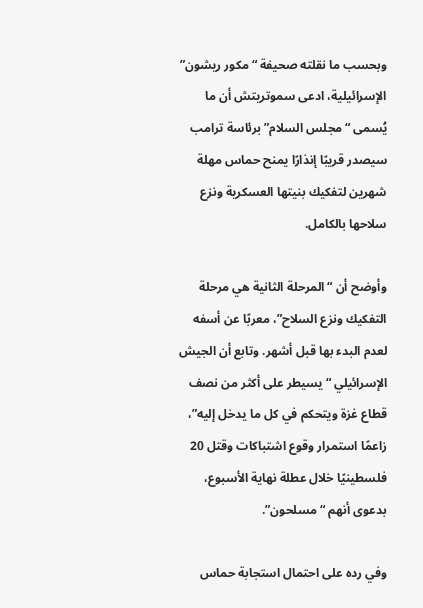وبحسب ما نقلته صحيفة “مكور ريشون” الإسرائيلية، ادعى سموتريتش أن ما يُسمى “مجلس السلام” برئاسة ترامب سيصدر قريبًا إنذارًا يمنح حماس مهلة شهرين لتفكيك بنيتها العسكرية ونزع سلاحها بالكامل.

وأوضح أن “المرحلة الثانية هي مرحلة التفكيك ونزع السلاح”، معربًا عن أسفه لعدم البدء بها قبل أشهر. وتابع أن الجيش الإسرائيلي “يسيطر على أكثر من نصف قطاع غزة ويتحكم في كل ما يدخل إليه”، زاعمًا استمرار وقوع اشتباكات وقتل 20 فلسطينيًا خلال عطلة نهاية الأسبوع، بدعوى أنهم “مسلحون”.

وفي رده على احتمال استجابة حماس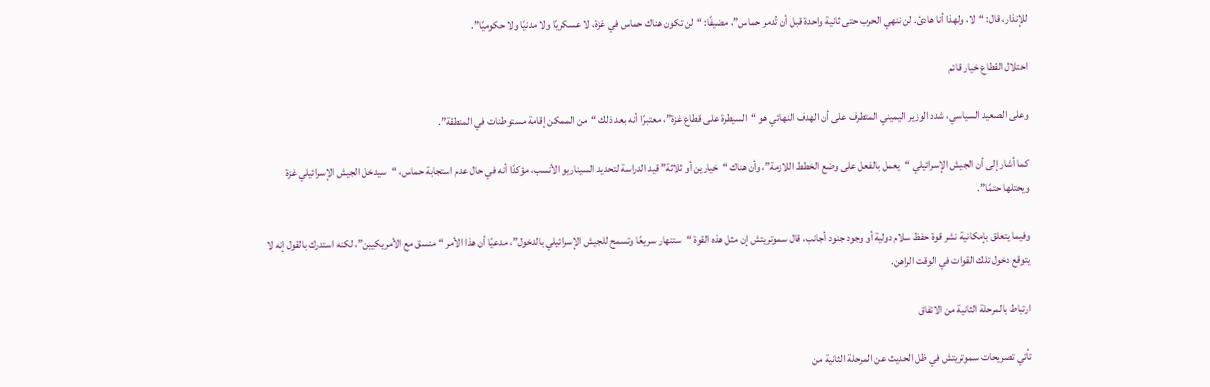للإنذار، قال: “لا، ولهذا أنا هادئ. لن ننهي الحرب حتى ثانية واحدة قبل أن تُدمر حماس”، مضيفًا: “لن تكون هناك حماس في غزة، لا عسكريًا ولا مدنيًا ولا حكوميًا”.

احتلال القطاع خيار قائم

وعلى الصعيد السياسي، شدد الوزير اليميني المتطرف على أن الهدف النهائي هو “السيطرة على قطاع غزة”، معتبرًا أنه بعد ذلك “من الممكن إقامة مستوطنات في المنطقة”.

كما أشار إلى أن الجيش الإسرائيلي “يعمل بالفعل على وضع الخطط اللازمة”، وأن هناك “خيارين أو ثلاثة” قيد الدراسة لتحديد السيناريو الأنسب، مؤكدًا أنه في حال عدم استجابة حماس، “سيدخل الجيش الإسرائيلي غزة ويحتلها حتمًا”.

وفيما يتعلق بإمكانية نشر قوة حفظ سلام دولية أو وجود جنود أجانب، قال سموتريتش إن مثل هذه القوة “ستنهار سريعًا وتسمح للجيش الإسرائيلي بالدخول”، مدعيًا أن هذا الأمر “منسق مع الأمريكيين”، لكنه استدرك بالقول إنه لا يتوقع دخول تلك القوات في الوقت الراهن.

ارتباط بالمرحلة الثانية من الاتفاق

تأتي تصريحات سموتريتش في ظل الحديث عن المرحلة الثانية من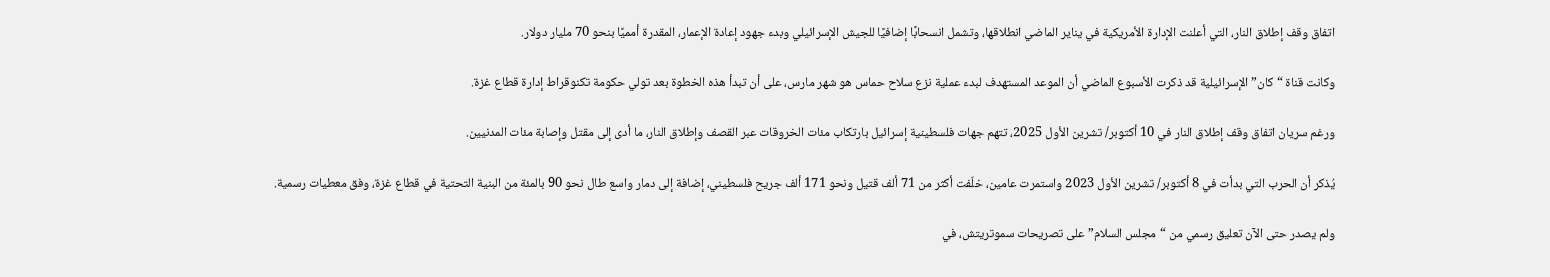اتفاق وقف إطلاق النار، التي أعلنت الإدارة الأمريكية في يناير الماضي انطلاقها، وتشمل انسحابًا إضافيًا للجيش الإسرائيلي وبدء جهود إعادة الإعمار، المقدرة أمميًا بنحو 70 مليار دولار.

وكانت قناة “كان” الإسرائيلية قد ذكرت الأسبوع الماضي أن الموعد المستهدف لبدء عملية نزع سلاح حماس هو شهر مارس، على أن تبدأ هذه الخطوة بعد تولي حكومة تكنوقراط إدارة قطاع غزة.

ورغم سريان اتفاق وقف إطلاق النار في 10 أكتوبر/ تشرين الأول 2025، تتهم جهات فلسطينية إسرائيل بارتكاب مئات الخروقات عبر القصف وإطلاق النار، ما أدى إلى مقتل وإصابة مئات المدنيين.

يُذكر أن الحرب التي بدأت في 8 أكتوبر/ تشرين الأول 2023 واستمرت عامين، خلّفت أكثر من 71 ألف قتيل ونحو 171 ألف جريح فلسطيني، إضافة إلى دمار واسع طال نحو 90 بالمئة من البنية التحتية في قطاع غزة، وفق معطيات رسمية.

ولم يصدر حتى الآن تعليق رسمي من “مجلس السلام” على تصريحات سموتريتش، في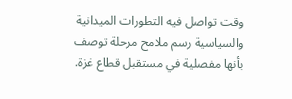وقت تواصل فيه التطورات الميدانية والسياسية رسم ملامح مرحلة توصف بأنها مفصلية في مستقبل قطاع غزة.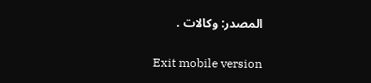المصدر: وكالات .

Exit mobile version